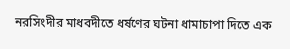নরসিংদীর মাধবদীতে ধর্ষণের ঘটনা ধামাচাপা দিতে এক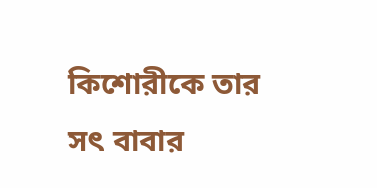কিশোরীকে তার সৎ বাবার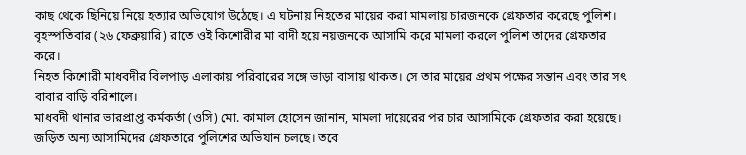কাছ থেকে ছিনিয়ে নিয়ে হত্যার অভিযোগ উঠেছে। এ ঘটনায় নিহতের মায়ের করা মামলায় চারজনকে গ্রেফতার করেছে পুলিশ।
বৃহস্পতিবার (২৬ ফেব্রুয়ারি) রাতে ওই কিশোরীর মা বাদী হয়ে নয়জনকে আসামি করে মামলা করলে পুলিশ তাদের গ্রেফতার করে।
নিহত কিশোরী মাধবদীর বিলপাড় এলাকায় পরিবারের সঙ্গে ভাড়া বাসায় থাকত। সে তার মায়ের প্রথম পক্ষের সন্তান এবং তার সৎ বাবার বাড়ি বরিশালে।
মাধবদী থানার ভারপ্রাপ্ত কর্মকর্তা (ওসি) মো. কামাল হোসেন জানান, মামলা দায়েরের পর চার আসামিকে গ্রেফতার করা হয়েছে। জড়িত অন্য আসামিদের গ্রেফতারে পুলিশের অভিযান চলছে। তবে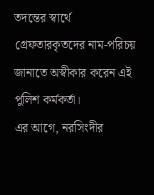তদন্তের স্বার্থে গ্রেফতারকৃতদের নাম-পরিচয় জানাতে অস্বীকার করেন এই পুলিশ কর্মকর্তা।
এর আগে, নরসিংদীর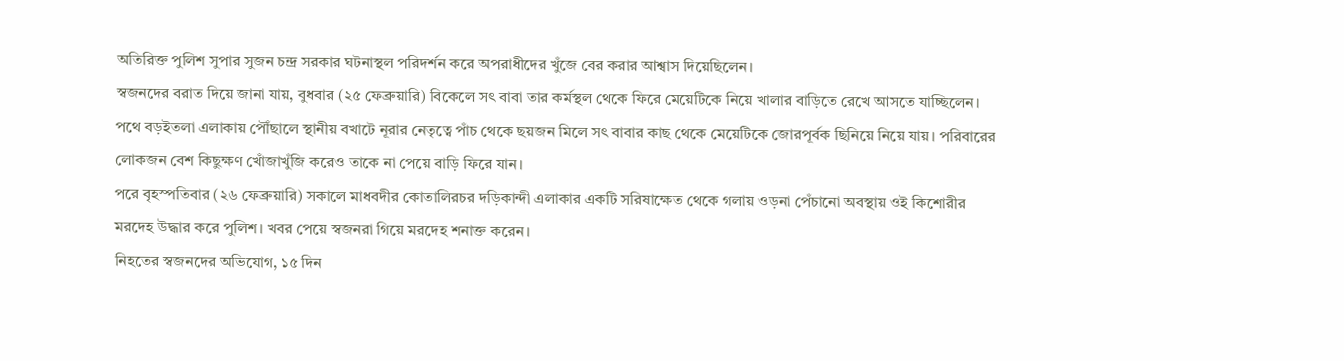অতিরিক্ত পুলিশ সুপার সুজন চন্দ্র সরকার ঘটনাস্থল পরিদর্শন করে অপরাধীদের খুঁজে বের করার আশ্বাস দিয়েছিলেন।
স্বজনদের বরাত দিয়ে জানা যায়, বুধবার (২৫ ফেব্রুয়ারি) বিকেলে সৎ বাবা তার কর্মস্থল থেকে ফিরে মেয়েটিকে নিয়ে খালার বাড়িতে রেখে আসতে যাচ্ছিলেন। পথে বড়ইতলা এলাকায় পৌঁছালে স্থানীয় বখাটে নূরার নেতৃত্বে পাঁচ থেকে ছয়জন মিলে সৎ বাবার কাছ থেকে মেয়েটিকে জোরপূর্বক ছিনিয়ে নিয়ে যায়। পরিবারের লোকজন বেশ কিছুক্ষণ খোঁজাখুঁজি করেও তাকে না পেয়ে বাড়ি ফিরে যান।
পরে বৃহস্পতিবার (২৬ ফেব্রুয়ারি) সকালে মাধবদীর কোতালিরচর দড়িকান্দী এলাকার একটি সরিষাক্ষেত থেকে গলায় ওড়না পেঁচানো অবস্থায় ওই কিশোরীর মরদেহ উদ্ধার করে পুলিশ। খবর পেয়ে স্বজনরা গিয়ে মরদেহ শনাক্ত করেন।
নিহতের স্বজনদের অভিযোগ, ১৫ দিন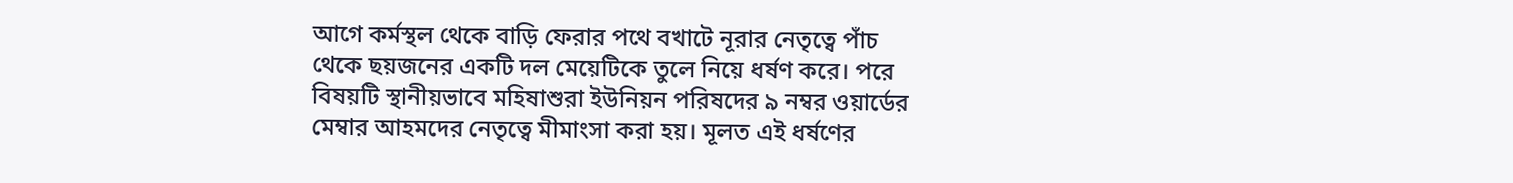আগে কর্মস্থল থেকে বাড়ি ফেরার পথে বখাটে নূরার নেতৃত্বে পাঁচ থেকে ছয়জনের একটি দল মেয়েটিকে তুলে নিয়ে ধর্ষণ করে। পরে বিষয়টি স্থানীয়ভাবে মহিষাশুরা ইউনিয়ন পরিষদের ৯ নম্বর ওয়ার্ডের মেম্বার আহমদের নেতৃত্বে মীমাংসা করা হয়। মূলত এই ধর্ষণের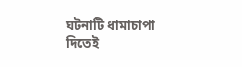ঘটনাটি ধামাচাপা দিতেই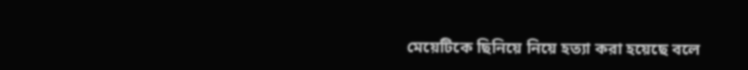মেয়েটিকে ছিনিয়ে নিয়ে হত্যা করা হয়েছে বলে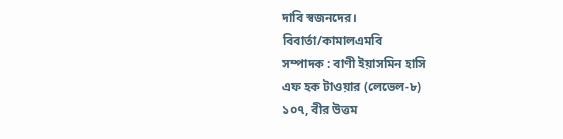দাবি স্বজনদের।
বিবার্তা/কামালএমবি
সম্পাদক : বাণী ইয়াসমিন হাসি
এফ হক টাওয়ার (লেভেল-৮)
১০৭, বীর উত্তম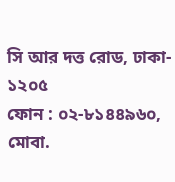সি আর দত্ত রোড, ঢাকা- ১২০৫
ফোন : ০২-৮১৪৪৯৬০, মোবা.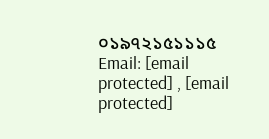০১৯৭২১৫১১১৫
Email: [email protected] , [email protected]